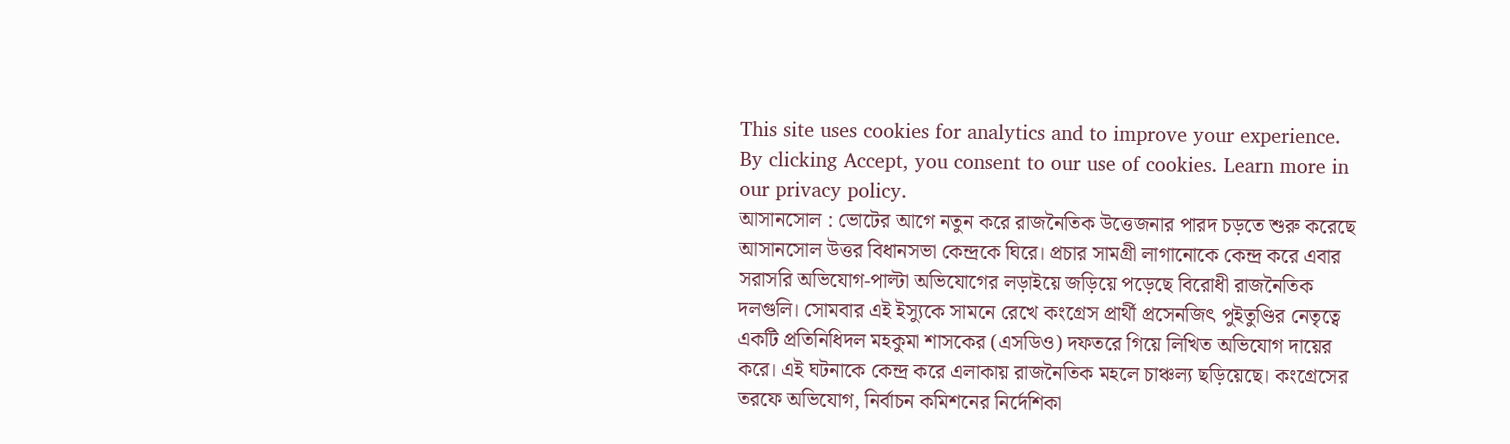This site uses cookies for analytics and to improve your experience. By clicking Accept, you consent to our use of cookies. Learn more in our privacy policy.
আসানসোল : ভোটের আগে নতুন করে রাজনৈতিক উত্তেজনার পারদ চড়তে শুরু করেছে আসানসোল উত্তর বিধানসভা কেন্দ্রকে ঘিরে। প্রচার সামগ্রী লাগানোকে কেন্দ্র করে এবার সরাসরি অভিযোগ-পাল্টা অভিযোগের লড়াইয়ে জড়িয়ে পড়েছে বিরোধী রাজনৈতিক দলগুলি। সোমবার এই ইস্যুকে সামনে রেখে কংগ্রেস প্রার্থী প্রসেনজিৎ পুইতুণ্ডির নেতৃত্বে একটি প্রতিনিধিদল মহকুমা শাসকের (এসডিও) দফতরে গিয়ে লিখিত অভিযোগ দায়ের করে। এই ঘটনাকে কেন্দ্র করে এলাকায় রাজনৈতিক মহলে চাঞ্চল্য ছড়িয়েছে। কংগ্রেসের তরফে অভিযোগ, নির্বাচন কমিশনের নির্দেশিকা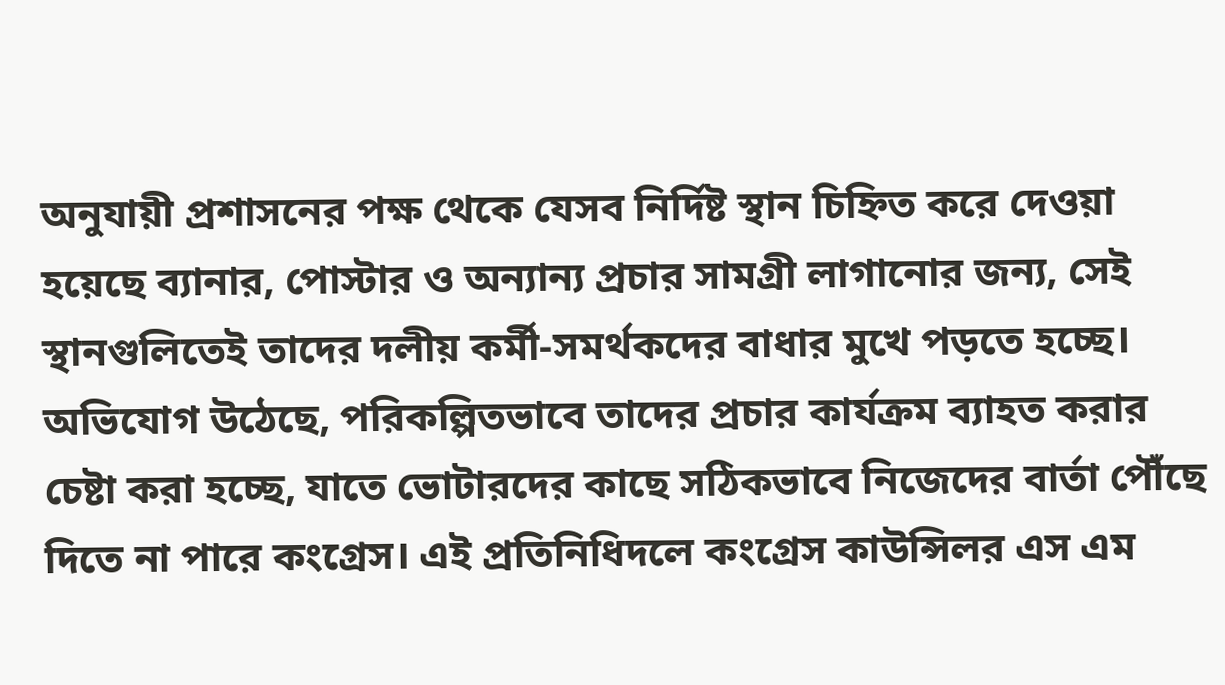অনুযায়ী প্রশাসনের পক্ষ থেকে যেসব নির্দিষ্ট স্থান চিহ্নিত করে দেওয়া হয়েছে ব্যানার, পোস্টার ও অন্যান্য প্রচার সামগ্রী লাগানোর জন্য, সেই স্থানগুলিতেই তাদের দলীয় কর্মী-সমর্থকদের বাধার মুখে পড়তে হচ্ছে। অভিযোগ উঠেছে, পরিকল্পিতভাবে তাদের প্রচার কার্যক্রম ব্যাহত করার চেষ্টা করা হচ্ছে, যাতে ভোটারদের কাছে সঠিকভাবে নিজেদের বার্তা পৌঁছে দিতে না পারে কংগ্রেস। এই প্রতিনিধিদলে কংগ্রেস কাউন্সিলর এস এম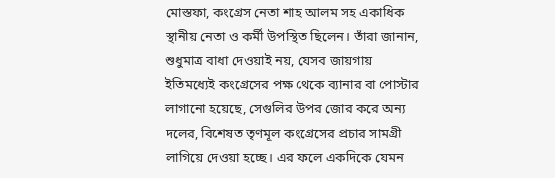মোস্তফা, কংগ্রেস নেতা শাহ আলম সহ একাধিক স্থানীয় নেতা ও কর্মী উপস্থিত ছিলেন। তাঁরা জানান, শুধুমাত্র বাধা দেওয়াই নয়, যেসব জায়গায় ইতিমধ্যেই কংগ্রেসের পক্ষ থেকে ব্যানার বা পোস্টার লাগানো হয়েছে, সেগুলির উপর জোর করে অন্য দলের, বিশেষত তৃণমূল কংগ্রেসের প্রচার সামগ্রী লাগিয়ে দেওয়া হচ্ছে। এর ফলে একদিকে যেমন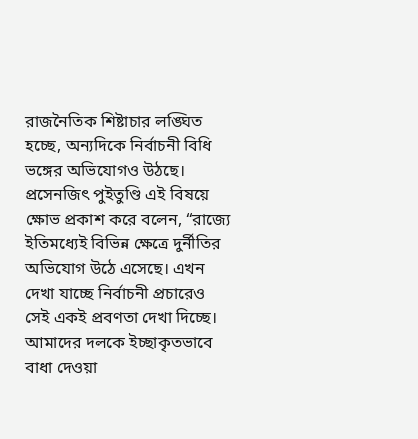রাজনৈতিক শিষ্টাচার লঙ্ঘিত হচ্ছে, অন্যদিকে নির্বাচনী বিধি ভঙ্গের অভিযোগও উঠছে। প্রসেনজিৎ পুইতুণ্ডি এই বিষয়ে ক্ষোভ প্রকাশ করে বলেন, “রাজ্যে ইতিমধ্যেই বিভিন্ন ক্ষেত্রে দুর্নীতির অভিযোগ উঠে এসেছে। এখন দেখা যাচ্ছে নির্বাচনী প্রচারেও সেই একই প্রবণতা দেখা দিচ্ছে। আমাদের দলকে ইচ্ছাকৃতভাবে বাধা দেওয়া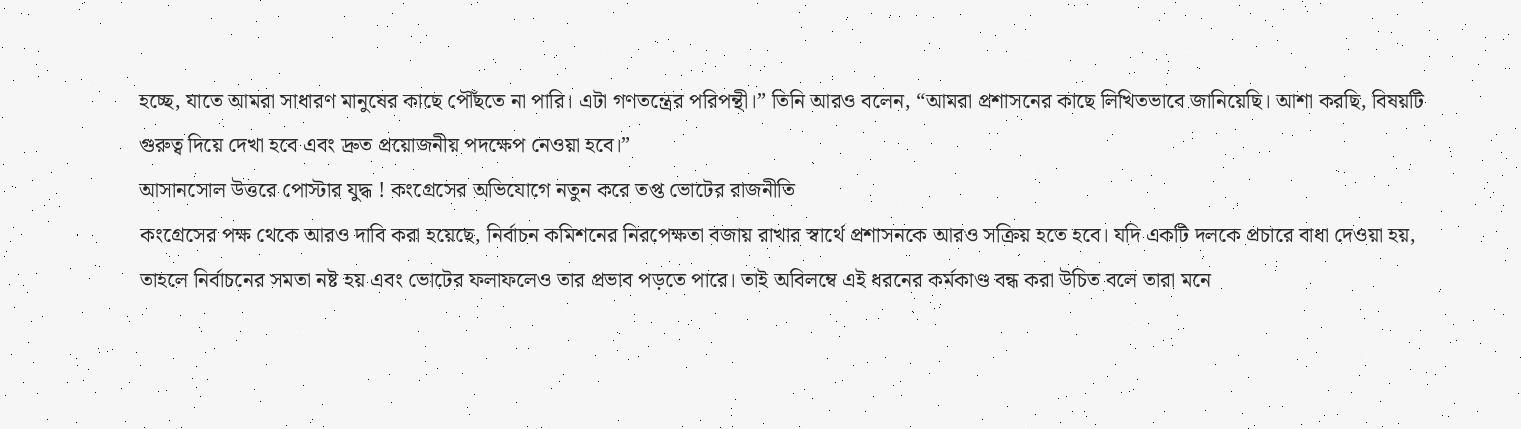হচ্ছে, যাতে আমরা সাধারণ মানুষের কাছে পৌঁছতে না পারি। এটা গণতন্ত্রের পরিপন্থী।” তিনি আরও বলেন, “আমরা প্রশাসনের কাছে লিখিতভাবে জানিয়েছি। আশা করছি, বিষয়টি গুরুত্ব দিয়ে দেখা হবে এবং দ্রুত প্রয়োজনীয় পদক্ষেপ নেওয়া হবে।”
আসানসোল উত্তরে পোস্টার যুদ্ধ ! কংগ্রেসের অভিযোগে নতুন করে তপ্ত ভোটের রাজনীতি
কংগ্রেসের পক্ষ থেকে আরও দাবি করা হয়েছে, নির্বাচন কমিশনের নিরপেক্ষতা বজায় রাখার স্বার্থে প্রশাসনকে আরও সক্রিয় হতে হবে। যদি একটি দলকে প্রচারে বাধা দেওয়া হয়, তাহলে নির্বাচনের সমতা নষ্ট হয় এবং ভোটের ফলাফলেও তার প্রভাব পড়তে পারে। তাই অবিলম্বে এই ধরনের কর্মকাণ্ড বন্ধ করা উচিত বলে তারা মনে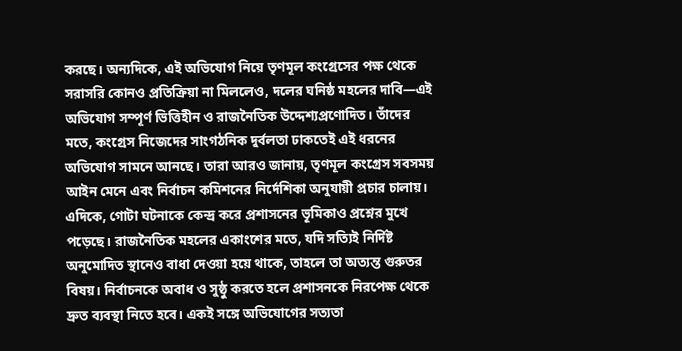করছে। অন্যদিকে, এই অভিযোগ নিয়ে তৃণমূল কংগ্রেসের পক্ষ থেকে সরাসরি কোনও প্রতিক্রিয়া না মিললেও, দলের ঘনিষ্ঠ মহলের দাবি—এই অভিযোগ সম্পূর্ণ ভিত্তিহীন ও রাজনৈতিক উদ্দেশ্যপ্রণোদিত। তাঁদের মতে, কংগ্রেস নিজেদের সাংগঠনিক দুর্বলতা ঢাকতেই এই ধরনের অভিযোগ সামনে আনছে। তারা আরও জানায়, তৃণমূল কংগ্রেস সবসময় আইন মেনে এবং নির্বাচন কমিশনের নির্দেশিকা অনুযায়ী প্রচার চালায়। এদিকে, গোটা ঘটনাকে কেন্দ্র করে প্রশাসনের ভূমিকাও প্রশ্নের মুখে পড়েছে। রাজনৈতিক মহলের একাংশের মতে, যদি সত্যিই নির্দিষ্ট অনুমোদিত স্থানেও বাধা দেওয়া হয়ে থাকে, তাহলে তা অত্যন্ত গুরুতর বিষয়। নির্বাচনকে অবাধ ও সুষ্ঠু করতে হলে প্রশাসনকে নিরপেক্ষ থেকে দ্রুত ব্যবস্থা নিতে হবে। একই সঙ্গে অভিযোগের সত্যতা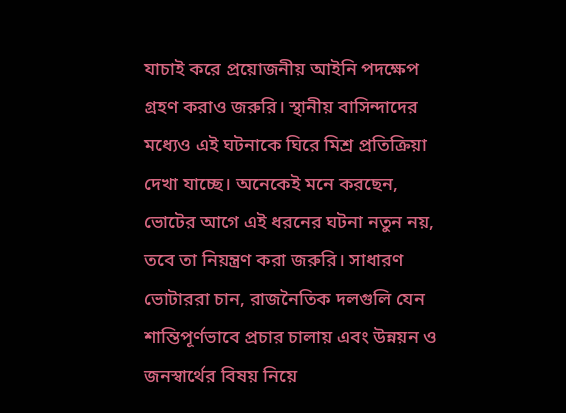যাচাই করে প্রয়োজনীয় আইনি পদক্ষেপ গ্রহণ করাও জরুরি। স্থানীয় বাসিন্দাদের মধ্যেও এই ঘটনাকে ঘিরে মিশ্র প্রতিক্রিয়া দেখা যাচ্ছে। অনেকেই মনে করছেন, ভোটের আগে এই ধরনের ঘটনা নতুন নয়, তবে তা নিয়ন্ত্রণ করা জরুরি। সাধারণ ভোটাররা চান, রাজনৈতিক দলগুলি যেন শান্তিপূর্ণভাবে প্রচার চালায় এবং উন্নয়ন ও জনস্বার্থের বিষয় নিয়ে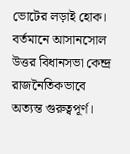ভোটের লড়াই হোক। বর্তমানে আসানসোল উত্তর বিধানসভা কেন্দ্র রাজনৈতিকভাবে অত্যন্ত গুরুত্বপূর্ণ।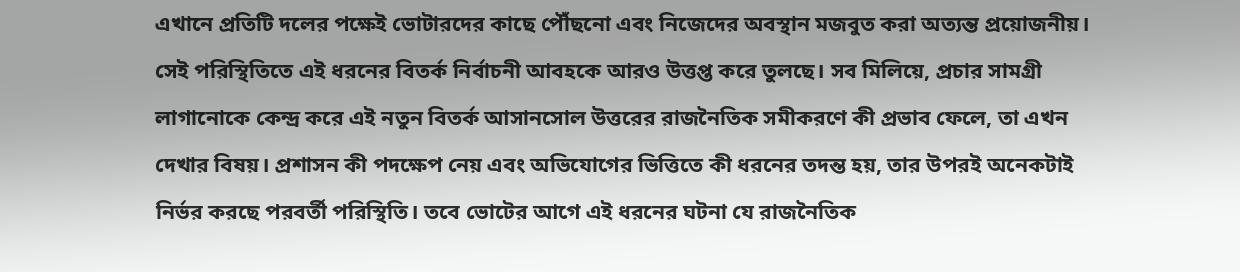এখানে প্রতিটি দলের পক্ষেই ভোটারদের কাছে পৌঁছনো এবং নিজেদের অবস্থান মজবুত করা অত্যন্ত প্রয়োজনীয়। সেই পরিস্থিতিতে এই ধরনের বিতর্ক নির্বাচনী আবহকে আরও উত্তপ্ত করে তুলছে। সব মিলিয়ে, প্রচার সামগ্রী লাগানোকে কেন্দ্র করে এই নতুন বিতর্ক আসানসোল উত্তরের রাজনৈতিক সমীকরণে কী প্রভাব ফেলে, তা এখন দেখার বিষয়। প্রশাসন কী পদক্ষেপ নেয় এবং অভিযোগের ভিত্তিতে কী ধরনের তদন্ত হয়, তার উপরই অনেকটাই নির্ভর করছে পরবর্তী পরিস্থিতি। তবে ভোটের আগে এই ধরনের ঘটনা যে রাজনৈতিক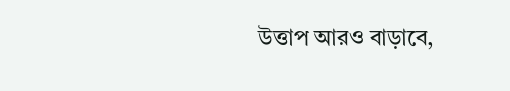উত্তাপ আরও বাড়াবে,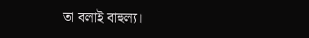তা বলাই বাহুল্য।